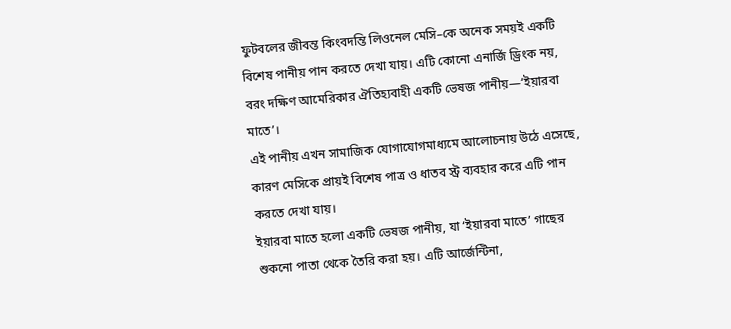ফুটবলের জীবন্ত কিংবদন্তি লিওনেল মেসি–কে অনেক সময়ই একটি বিশেষ পানীয় পান করতে দেখা যায়। এটি কোনো এনার্জি ড্রিংক নয়, বরং দক্ষিণ আমেরিকার ঐতিহ্যবাহী একটি ভেষজ পানীয়—‘ইয়ারবা মাতে’।
এই পানীয় এখন সামাজিক যোগাযোগমাধ্যমে আলোচনায় উঠে এসেছে, কারণ মেসিকে প্রায়ই বিশেষ পাত্র ও ধাতব স্ট্র ব্যবহার করে এটি পান করতে দেখা যায়।
ইয়ারবা মাতে হলো একটি ভেষজ পানীয়, যা ‘ইয়ারবা মাতে’ গাছের শুকনো পাতা থেকে তৈরি করা হয়। এটি আর্জেন্টিনা,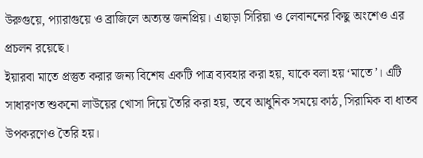উরুগুয়ে, প্যারাগুয়ে ও ব্রাজিলে অত্যন্ত জনপ্রিয়। এছাড়া সিরিয়া ও লেবাননের কিছু অংশেও এর প্রচলন রয়েছে।
ইয়ারবা মাতে প্রস্তুত করার জন্য বিশেষ একটি পাত্র ব্যবহার করা হয়, যাকে বলা হয় ‘মাতে’। এটি সাধারণত শুকনো লাউয়ের খোসা দিয়ে তৈরি করা হয়, তবে আধুনিক সময়ে কাঠ, সিরামিক বা ধাতব উপকরণেও তৈরি হয়।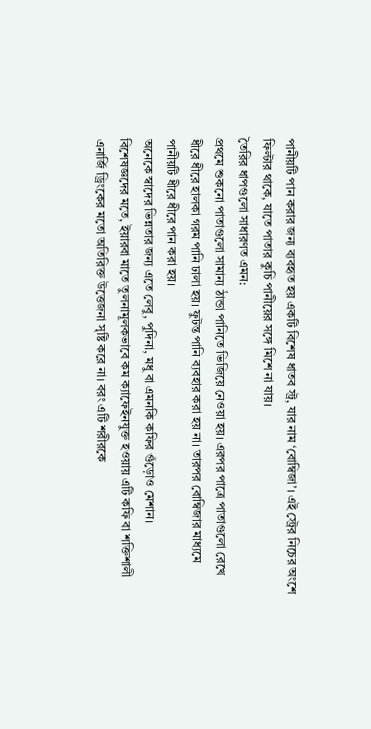পানীয়টি পান করার জন্য ব্যবহৃত হয় একটি বিশেষ ধাতব স্ট্র, যার নাম ‘বোম্বিজা’। এই স্ট্রের নিচের অংশে ফিল্টার থাকে, যাতে পাতার কুচি পানীয়ের সঙ্গে মিশে না যায়।
তৈরির ধাপগুলো সাধারণত এমন:
প্রথমে শুকনো পাতাগুলো সামান্য ঠান্ডা পানিতে ভিজিয়ে নেওয়া হয়। এরপর পাত্রে পাতাগুলো রেখে ধীরে ধীরে হালকা গরম পানি ঢালা হয়। ফুটন্ত পানি ব্যবহার করা হয় না। তারপর বোম্বিজার মাধ্যমে পানীয়টি ধীরে ধীরে পান করা হয়।
অনেকে স্বাদের ভিন্নতার জন্য এতে লেবু, পুদিনা, মধু বা এমনকি কফির গুঁড়োও মেশান।
বিশেষজ্ঞদের মতে, ইয়ারবা মাতে তুলনামূলকভাবে কম ক্যাফেইনযুক্ত হওয়ায় এটি কফি বা শক্তিশালী এনার্জি ড্রিংকের মতো অতিরিক্ত উত্তেজনা সৃষ্টি করে না। বরং এটি শরীরকে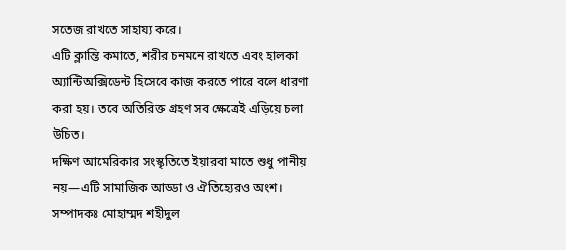সতেজ রাখতে সাহায্য করে।
এটি ক্লান্তি কমাতে, শরীর চনমনে রাখতে এবং হালকা অ্যান্টিঅক্সিডেন্ট হিসেবে কাজ করতে পারে বলে ধারণা করা হয়। তবে অতিরিক্ত গ্রহণ সব ক্ষেত্রেই এড়িয়ে চলা উচিত।
দক্ষিণ আমেরিকার সংস্কৃতিতে ইয়ারবা মাতে শুধু পানীয় নয়—এটি সামাজিক আড্ডা ও ঐতিহ্যেরও অংশ।
সম্পাদকঃ মোহাম্মদ শহীদুল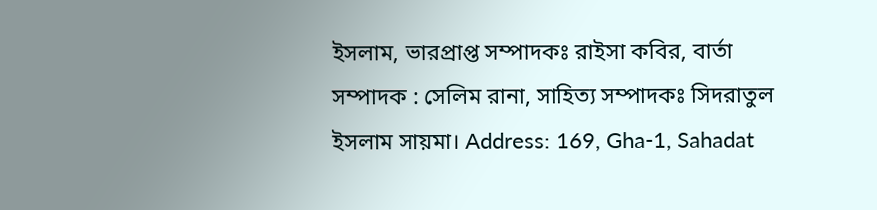ইসলাম, ভারপ্রাপ্ত সম্পাদকঃ রাইসা কবির, বার্তা সম্পাদক : সেলিম রানা, সাহিত্য সম্পাদকঃ সিদরাতুল ইসলাম সায়মা। Address: 169, Gha-1, Sahadat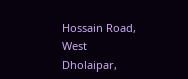Hossain Road, West Dholaipar,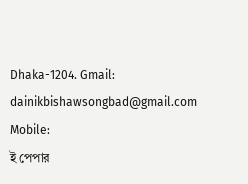Dhaka-1204. Gmail: dainikbishawsongbad@gmail.com Mobile:
ই পেপার